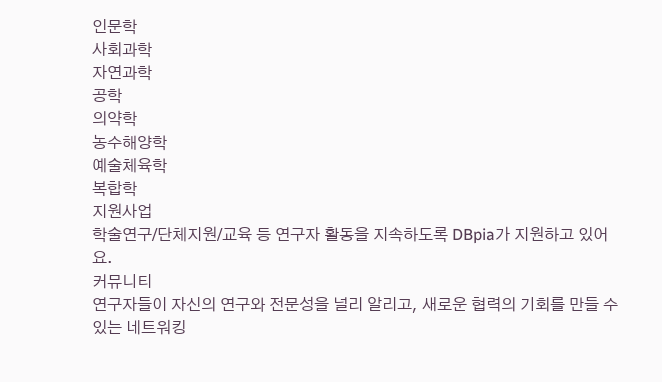인문학
사회과학
자연과학
공학
의약학
농수해양학
예술체육학
복합학
지원사업
학술연구/단체지원/교육 등 연구자 활동을 지속하도록 DBpia가 지원하고 있어요.
커뮤니티
연구자들이 자신의 연구와 전문성을 널리 알리고, 새로운 협력의 기회를 만들 수 있는 네트워킹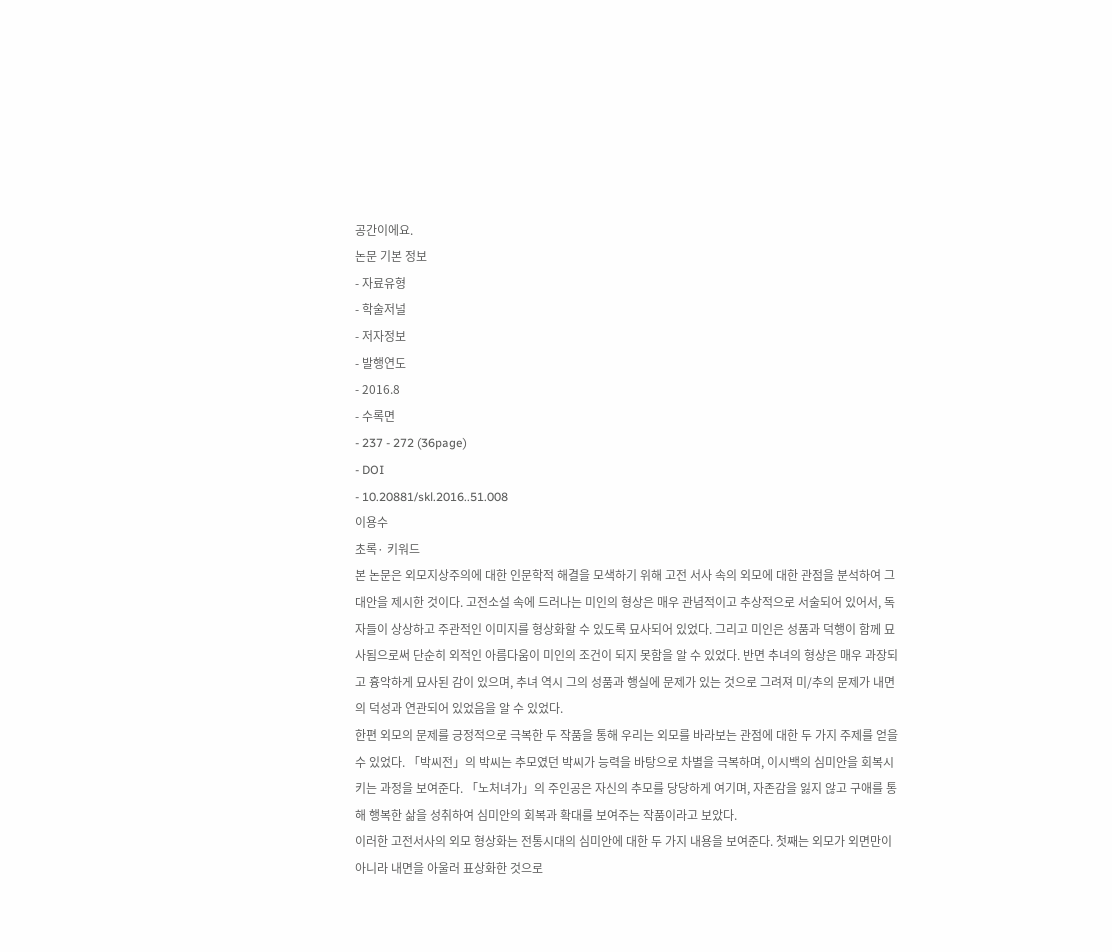공간이에요.
논문 기본 정보
- 자료유형
- 학술저널
- 저자정보
- 발행연도
- 2016.8
- 수록면
- 237 - 272 (36page)
- DOI
- 10.20881/skl.2016..51.008
이용수
초록· 키워드
본 논문은 외모지상주의에 대한 인문학적 해결을 모색하기 위해 고전 서사 속의 외모에 대한 관점을 분석하여 그 대안을 제시한 것이다. 고전소설 속에 드러나는 미인의 형상은 매우 관념적이고 추상적으로 서술되어 있어서, 독자들이 상상하고 주관적인 이미지를 형상화할 수 있도록 묘사되어 있었다. 그리고 미인은 성품과 덕행이 함께 묘사됨으로써 단순히 외적인 아름다움이 미인의 조건이 되지 못함을 알 수 있었다. 반면 추녀의 형상은 매우 과장되고 흉악하게 묘사된 감이 있으며, 추녀 역시 그의 성품과 행실에 문제가 있는 것으로 그려져 미/추의 문제가 내면의 덕성과 연관되어 있었음을 알 수 있었다.
한편 외모의 문제를 긍정적으로 극복한 두 작품을 통해 우리는 외모를 바라보는 관점에 대한 두 가지 주제를 얻을 수 있었다. 「박씨전」의 박씨는 추모였던 박씨가 능력을 바탕으로 차별을 극복하며, 이시백의 심미안을 회복시키는 과정을 보여준다. 「노처녀가」의 주인공은 자신의 추모를 당당하게 여기며, 자존감을 잃지 않고 구애를 통해 행복한 삶을 성취하여 심미안의 회복과 확대를 보여주는 작품이라고 보았다.
이러한 고전서사의 외모 형상화는 전통시대의 심미안에 대한 두 가지 내용을 보여준다. 첫째는 외모가 외면만이 아니라 내면을 아울러 표상화한 것으로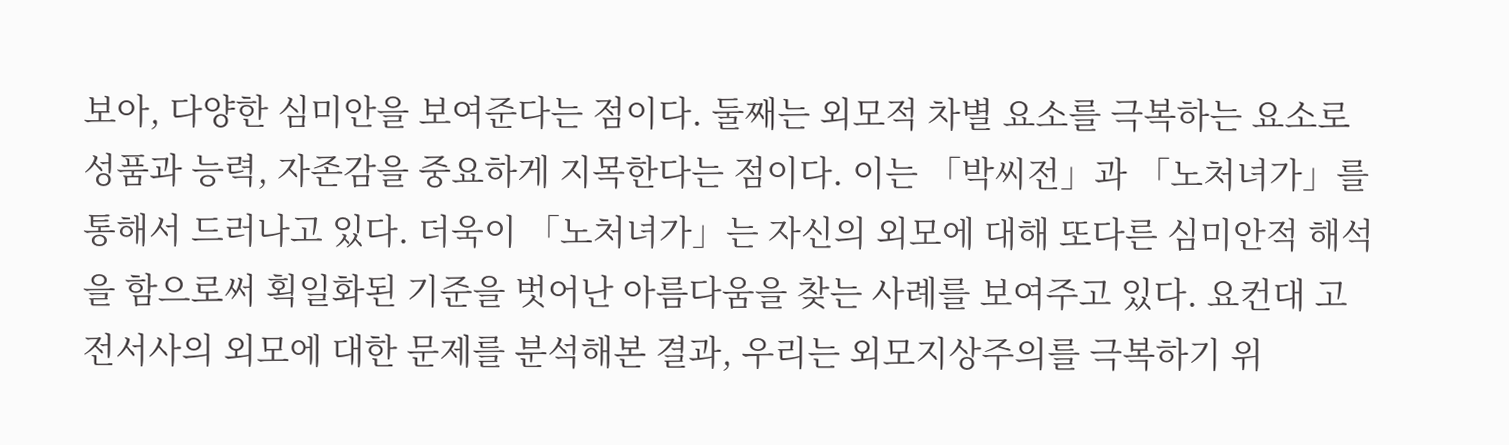보아, 다양한 심미안을 보여준다는 점이다. 둘째는 외모적 차별 요소를 극복하는 요소로 성품과 능력, 자존감을 중요하게 지목한다는 점이다. 이는 「박씨전」과 「노처녀가」를 통해서 드러나고 있다. 더욱이 「노처녀가」는 자신의 외모에 대해 또다른 심미안적 해석을 함으로써 획일화된 기준을 벗어난 아름다움을 찾는 사례를 보여주고 있다. 요컨대 고전서사의 외모에 대한 문제를 분석해본 결과, 우리는 외모지상주의를 극복하기 위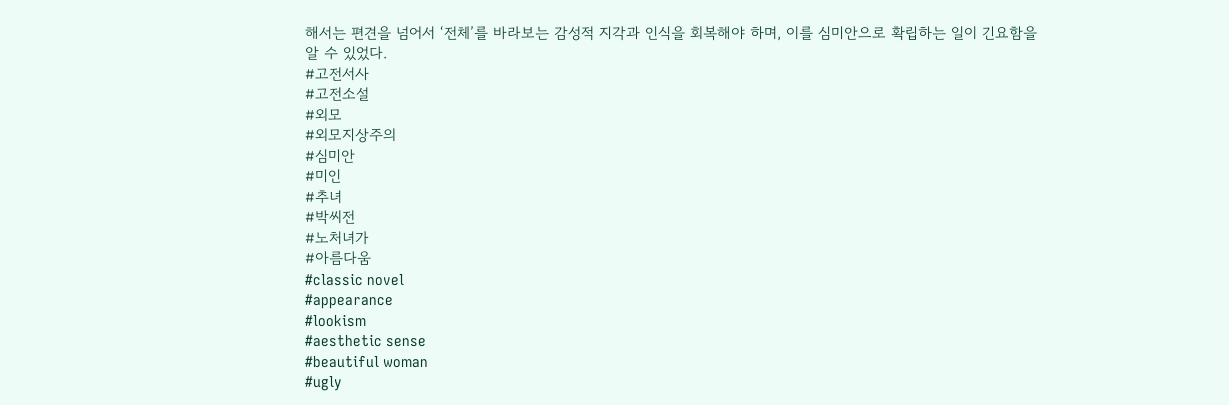해서는 편견을 넘어서 ‘전체’를 바라보는 감성적 지각과 인식을 회복해야 하며, 이를 심미안으로 확립하는 일이 긴요함을 알 수 있었다.
#고전서사
#고전소설
#외모
#외모지상주의
#심미안
#미인
#추녀
#박씨전
#노처녀가
#아름다움
#classic novel
#appearance
#lookism
#aesthetic sense
#beautiful woman
#ugly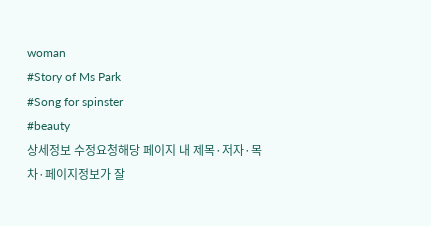woman
#Story of Ms Park
#Song for spinster
#beauty
상세정보 수정요청해당 페이지 내 제목·저자·목차·페이지정보가 잘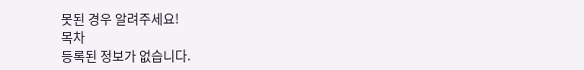못된 경우 알려주세요!
목차
등록된 정보가 없습니다.